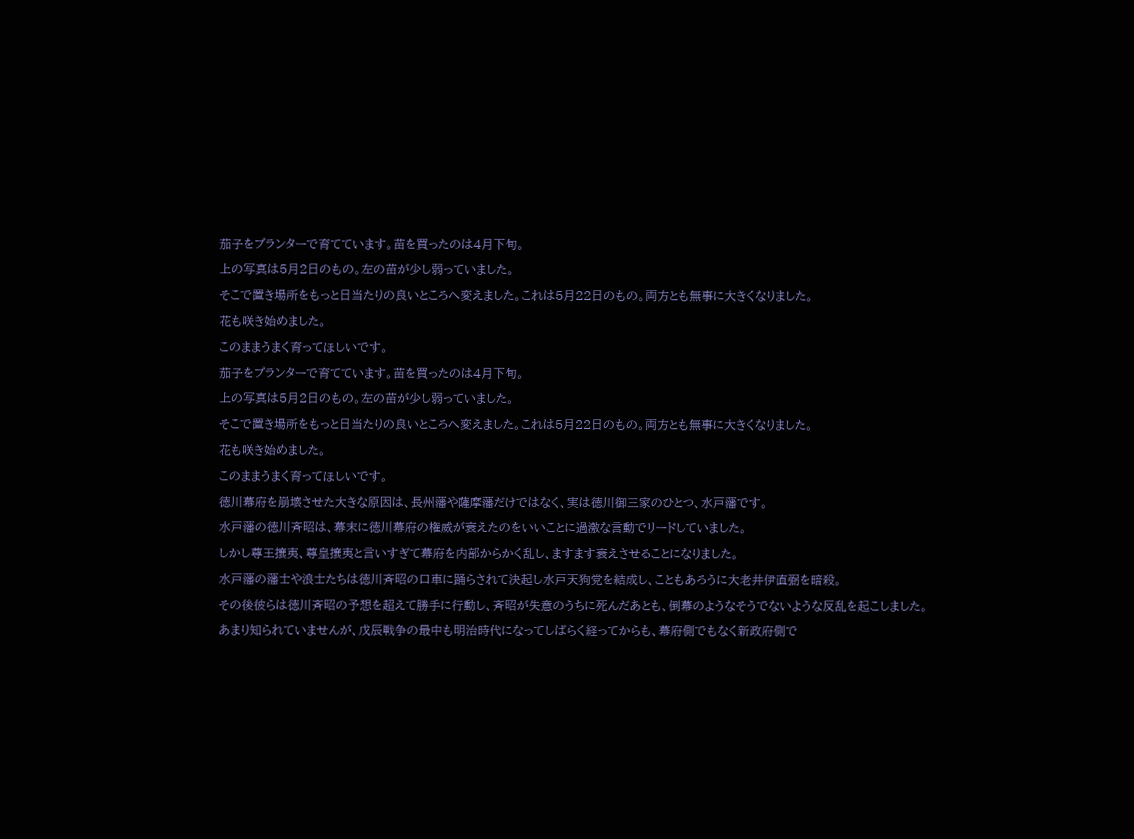茄子をプランターで育てています。苗を買ったのは4月下旬。
上の写真は5月2日のもの。左の苗が少し弱っていました。
そこで置き場所をもっと日当たりの良いところへ変えました。これは5月22日のもの。両方とも無事に大きくなりました。
花も咲き始めました。
このままうまく育ってほしいです。
茄子をプランターで育てています。苗を買ったのは4月下旬。
上の写真は5月2日のもの。左の苗が少し弱っていました。
そこで置き場所をもっと日当たりの良いところへ変えました。これは5月22日のもの。両方とも無事に大きくなりました。
花も咲き始めました。
このままうまく育ってほしいです。
徳川幕府を崩壊させた大きな原因は、長州藩や薩摩藩だけではなく、実は徳川御三家のひとつ、水戸藩です。
水戸藩の徳川斉昭は、幕末に徳川幕府の権威が衰えたのをいいことに過激な言動でリードしていました。
しかし尊王攘夷、尊皇攘夷と言いすぎて幕府を内部からかく乱し、ますます衰えさせることになりました。
水戸藩の藩士や浪士たちは徳川斉昭の口車に踊らされて決起し水戸天狗党を結成し、こともあろうに大老井伊直弼を暗殺。
その後彼らは徳川斉昭の予想を超えて勝手に行動し、斉昭が失意のうちに死んだあとも、倒幕のようなそうでないような反乱を起こしました。
あまり知られていませんが、戊辰戦争の最中も明治時代になってしばらく経ってからも、幕府側でもなく新政府側で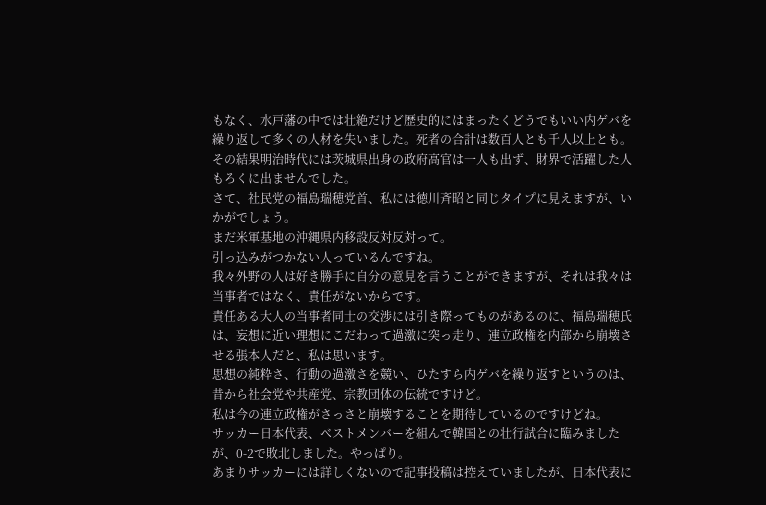もなく、水戸藩の中では壮絶だけど歴史的にはまったくどうでもいい内ゲバを繰り返して多くの人材を失いました。死者の合計は数百人とも千人以上とも。
その結果明治時代には茨城県出身の政府高官は一人も出ず、財界で活躍した人もろくに出ませんでした。
さて、社民党の福島瑞穂党首、私には徳川斉昭と同じタイプに見えますが、いかがでしょう。
まだ米軍基地の沖縄県内移設反対反対って。
引っ込みがつかない人っているんですね。
我々外野の人は好き勝手に自分の意見を言うことができますが、それは我々は当事者ではなく、責任がないからです。
責任ある大人の当事者同士の交渉には引き際ってものがあるのに、福島瑞穂氏は、妄想に近い理想にこだわって過激に突っ走り、連立政権を内部から崩壊させる張本人だと、私は思います。
思想の純粋さ、行動の過激さを競い、ひたすら内ゲバを繰り返すというのは、昔から社会党や共産党、宗教団体の伝統ですけど。
私は今の連立政権がさっさと崩壊することを期待しているのですけどね。
サッカー日本代表、ベストメンバーを組んで韓国との壮行試合に臨みましたが、0-2で敗北しました。やっぱり。
あまりサッカーには詳しくないので記事投稿は控えていましたが、日本代表に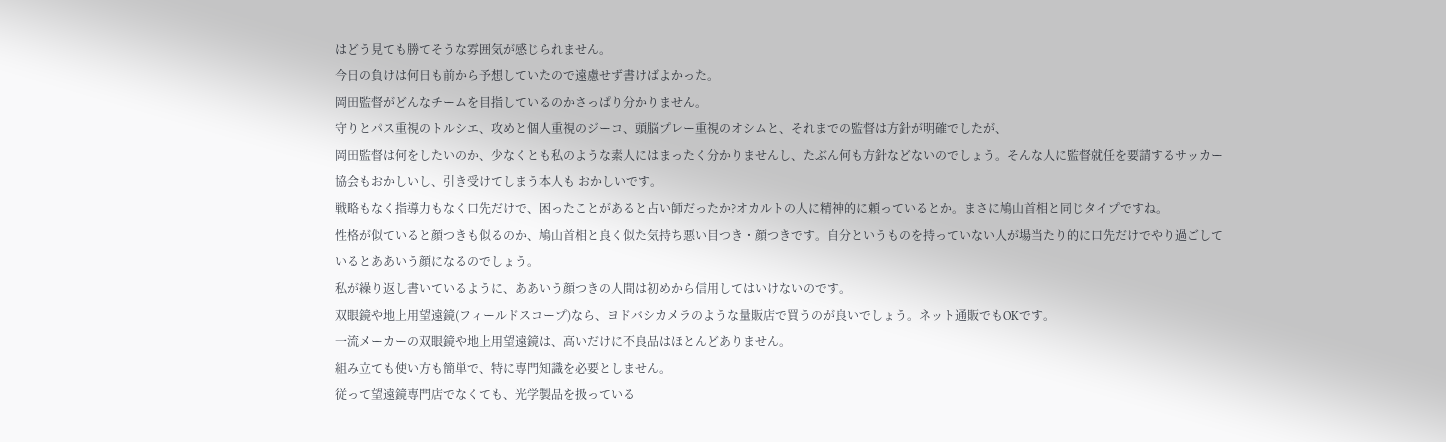はどう見ても勝てそうな雰囲気が感じられません。
今日の負けは何日も前から予想していたので遠慮せず書けばよかった。
岡田監督がどんなチームを目指しているのかさっぱり分かりません。
守りとパス重視のトルシエ、攻めと個人重視のジーコ、頭脳プレー重視のオシムと、それまでの監督は方針が明確でしたが、
岡田監督は何をしたいのか、少なくとも私のような素人にはまったく分かりませんし、たぶん何も方針などないのでしょう。そんな人に監督就任を要請するサッカー協会もおかしいし、引き受けてしまう本人も おかしいです。
戦略もなく指導力もなく口先だけで、困ったことがあると占い師だったか?オカルトの人に精神的に頼っているとか。まさに鳩山首相と同じタイプですね。
性格が似ていると顔つきも似るのか、鳩山首相と良く似た気持ち悪い目つき・顔つきです。自分というものを持っていない人が場当たり的に口先だけでやり過ごしているとああいう顔になるのでしょう。
私が繰り返し書いているように、ああいう顔つきの人間は初めから信用してはいけないのです。
双眼鏡や地上用望遠鏡(フィールドスコープ)なら、ヨドバシカメラのような量販店で買うのが良いでしょう。ネット通販でもOKです。
一流メーカーの双眼鏡や地上用望遠鏡は、高いだけに不良品はほとんどありません。
組み立ても使い方も簡単で、特に専門知識を必要としません。
従って望遠鏡専門店でなくても、光学製品を扱っている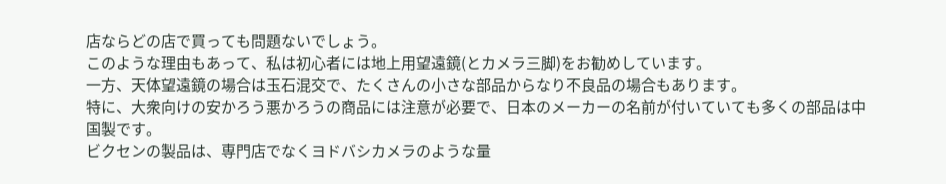店ならどの店で買っても問題ないでしょう。
このような理由もあって、私は初心者には地上用望遠鏡(とカメラ三脚)をお勧めしています。
一方、天体望遠鏡の場合は玉石混交で、たくさんの小さな部品からなり不良品の場合もあります。
特に、大衆向けの安かろう悪かろうの商品には注意が必要で、日本のメーカーの名前が付いていても多くの部品は中国製です。
ビクセンの製品は、専門店でなくヨドバシカメラのような量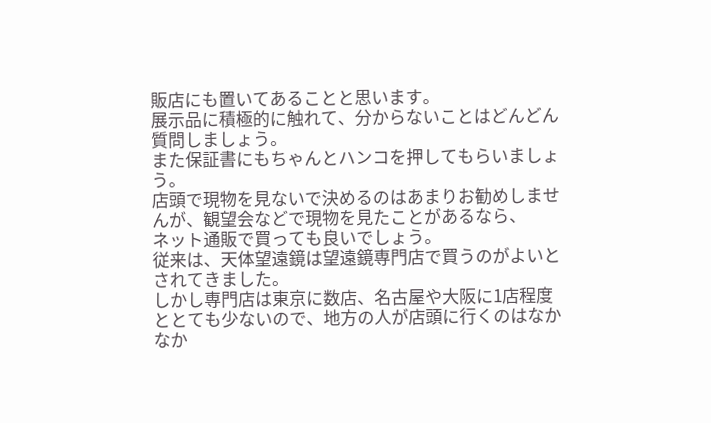販店にも置いてあることと思います。
展示品に積極的に触れて、分からないことはどんどん質問しましょう。
また保証書にもちゃんとハンコを押してもらいましょう。
店頭で現物を見ないで決めるのはあまりお勧めしませんが、観望会などで現物を見たことがあるなら、
ネット通販で買っても良いでしょう。
従来は、天体望遠鏡は望遠鏡専門店で買うのがよいとされてきました。
しかし専門店は東京に数店、名古屋や大阪に1店程度ととても少ないので、地方の人が店頭に行くのはなかなか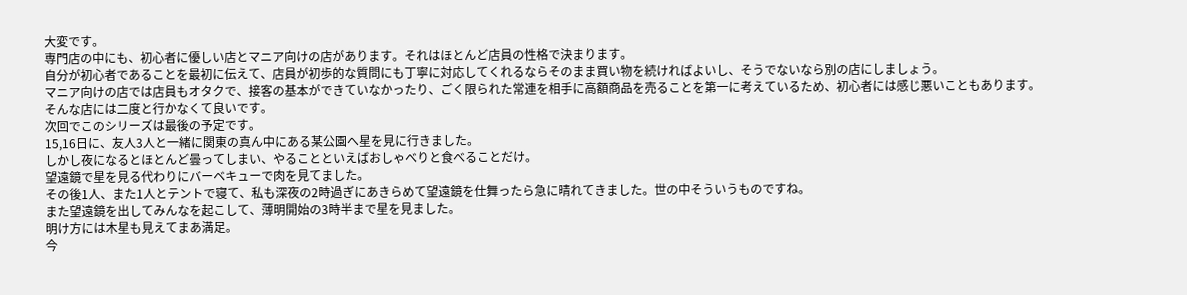大変です。
専門店の中にも、初心者に優しい店とマニア向けの店があります。それはほとんど店員の性格で決まります。
自分が初心者であることを最初に伝えて、店員が初歩的な質問にも丁寧に対応してくれるならそのまま買い物を続ければよいし、そうでないなら別の店にしましょう。
マニア向けの店では店員もオタクで、接客の基本ができていなかったり、ごく限られた常連を相手に高額商品を売ることを第一に考えているため、初心者には感じ悪いこともあります。
そんな店には二度と行かなくて良いです。
次回でこのシリーズは最後の予定です。
15,16日に、友人3人と一緒に関東の真ん中にある某公園へ星を見に行きました。
しかし夜になるとほとんど曇ってしまい、やることといえばおしゃべりと食べることだけ。
望遠鏡で星を見る代わりにバーベキューで肉を見てました。
その後1人、また1人とテントで寝て、私も深夜の2時過ぎにあきらめて望遠鏡を仕舞ったら急に晴れてきました。世の中そういうものですね。
また望遠鏡を出してみんなを起こして、薄明開始の3時半まで星を見ました。
明け方には木星も見えてまあ満足。
今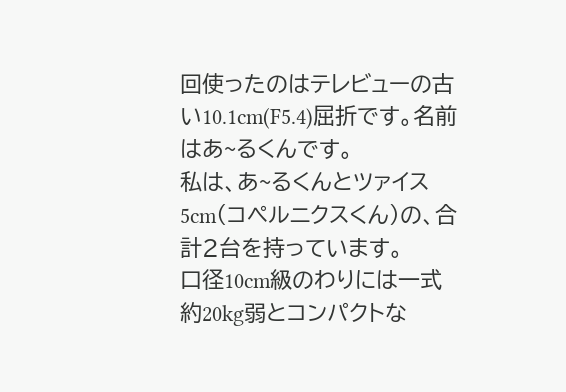回使ったのはテレビューの古い10.1cm(F5.4)屈折です。名前はあ~るくんです。
私は、あ~るくんとツァイス5cm(コペルニクスくん)の、合計2台を持っています。
口径10cm級のわりには一式約20kg弱とコンパクトな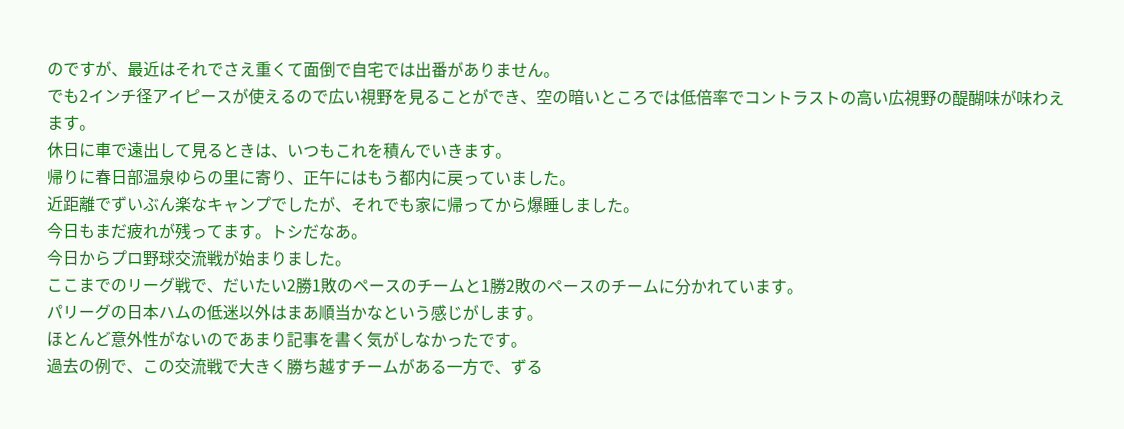のですが、最近はそれでさえ重くて面倒で自宅では出番がありません。
でも2インチ径アイピースが使えるので広い視野を見ることができ、空の暗いところでは低倍率でコントラストの高い広視野の醍醐味が味わえます。
休日に車で遠出して見るときは、いつもこれを積んでいきます。
帰りに春日部温泉ゆらの里に寄り、正午にはもう都内に戻っていました。
近距離でずいぶん楽なキャンプでしたが、それでも家に帰ってから爆睡しました。
今日もまだ疲れが残ってます。トシだなあ。
今日からプロ野球交流戦が始まりました。
ここまでのリーグ戦で、だいたい2勝1敗のペースのチームと1勝2敗のペースのチームに分かれています。
パリーグの日本ハムの低迷以外はまあ順当かなという感じがします。
ほとんど意外性がないのであまり記事を書く気がしなかったです。
過去の例で、この交流戦で大きく勝ち越すチームがある一方で、ずる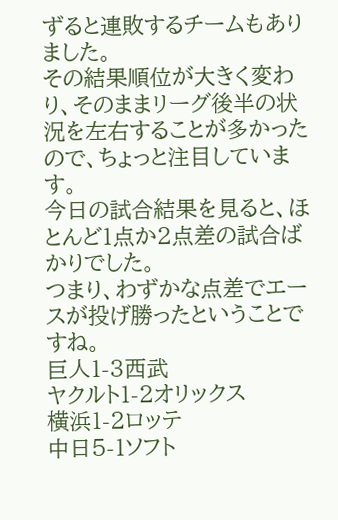ずると連敗するチームもありました。
その結果順位が大きく変わり、そのままリーグ後半の状況を左右することが多かったので、ちょっと注目しています。
今日の試合結果を見ると、ほとんど1点か2点差の試合ばかりでした。
つまり、わずかな点差でエースが投げ勝ったということですね。
巨人1-3西武
ヤクルト1-2オリックス
横浜1-2ロッテ
中日5-1ソフト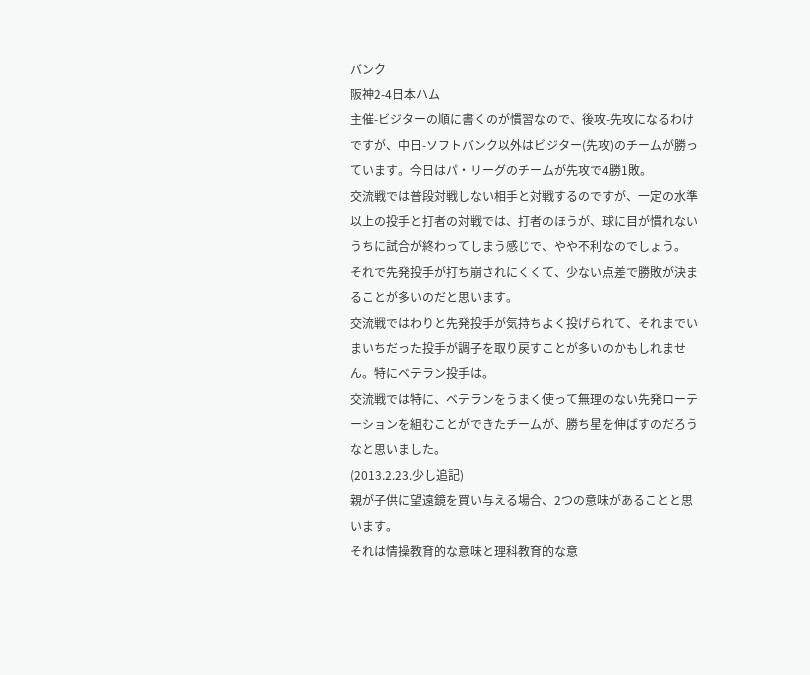バンク
阪神2-4日本ハム
主催-ビジターの順に書くのが慣習なので、後攻-先攻になるわけですが、中日-ソフトバンク以外はビジター(先攻)のチームが勝っています。今日はパ・リーグのチームが先攻で4勝1敗。
交流戦では普段対戦しない相手と対戦するのですが、一定の水準以上の投手と打者の対戦では、打者のほうが、球に目が慣れないうちに試合が終わってしまう感じで、やや不利なのでしょう。
それで先発投手が打ち崩されにくくて、少ない点差で勝敗が決まることが多いのだと思います。
交流戦ではわりと先発投手が気持ちよく投げられて、それまでいまいちだった投手が調子を取り戻すことが多いのかもしれません。特にベテラン投手は。
交流戦では特に、ベテランをうまく使って無理のない先発ローテーションを組むことができたチームが、勝ち星を伸ばすのだろうなと思いました。
(2013.2.23.少し追記)
親が子供に望遠鏡を買い与える場合、2つの意味があることと思います。
それは情操教育的な意味と理科教育的な意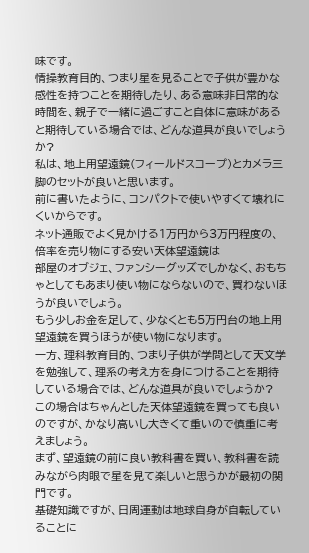味です。
情操教育目的、つまり星を見ることで子供が豊かな感性を持つことを期待したり、ある意味非日常的な時間を、親子で一緒に過ごすこと自体に意味があると期待している場合では、どんな道具が良いでしょうか?
私は、地上用望遠鏡(フィールドスコープ)とカメラ三脚のセットが良いと思います。
前に書いたように、コンパクトで使いやすくて壊れにくいからです。
ネット通販でよく見かける1万円から3万円程度の、倍率を売り物にする安い天体望遠鏡は
部屋のオブジェ、ファンシーグッズでしかなく、おもちゃとしてもあまり使い物にならないので、買わないほうが良いでしょう。
もう少しお金を足して、少なくとも5万円台の地上用望遠鏡を買うほうが使い物になります。
一方、理科教育目的、つまり子供が学問として天文学を勉強して、理系の考え方を身につけることを期待している場合では、どんな道具が良いでしょうか?
この場合はちゃんとした天体望遠鏡を買っても良いのですが、かなり高いし大きくて重いので慎重に考えましょう。
まず、望遠鏡の前に良い教科書を買い、教科書を読みながら肉眼で星を見て楽しいと思うかが最初の関門です。
基礎知識ですが、日周運動は地球自身が自転していることに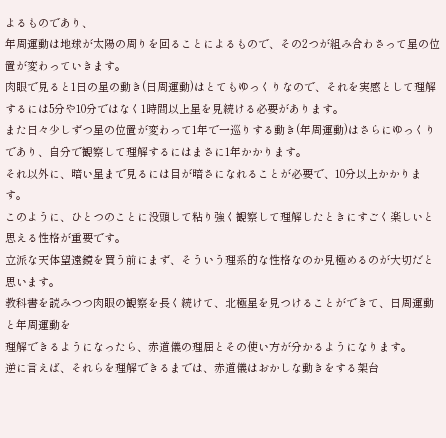よるものであり、
年周運動は地球が太陽の周りを回ることによるもので、その2つが組み合わさって星の位置が変わっていきます。
肉眼で見ると1日の星の動き(日周運動)はとてもゆっくりなので、それを実感として理解するには5分や10分ではなく1時間以上星を見続ける必要があります。
また日々少しずつ星の位置が変わって1年で一巡りする動き(年周運動)はさらにゆっくりであり、自分で観察して理解するにはまさに1年かかります。
それ以外に、暗い星まで見るには目が暗さになれることが必要で、10分以上かかります。
このように、ひとつのことに没頭して粘り強く観察して理解したときにすごく楽しいと思える性格が重要です。
立派な天体望遠鏡を買う前にまず、そういう理系的な性格なのか見極めるのが大切だと思います。
教科書を読みつつ肉眼の観察を長く続けて、北極星を見つけることができて、日周運動と年周運動を
理解できるようになったら、赤道儀の理屈とその使い方が分かるようになります。
逆に言えば、それらを理解できるまでは、赤道儀はおかしな動きをする架台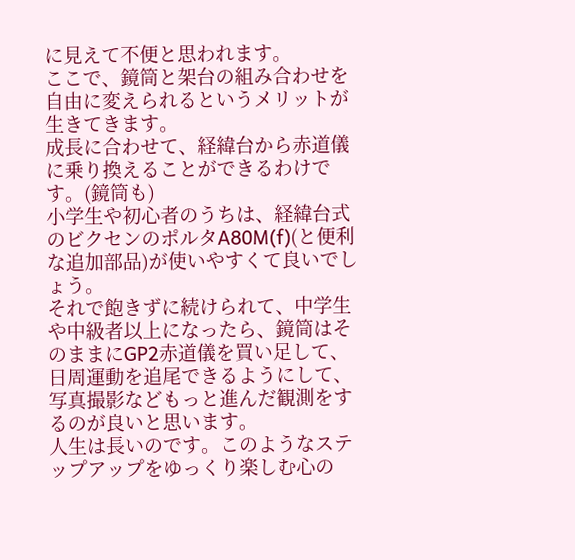に見えて不便と思われます。
ここで、鏡筒と架台の組み合わせを自由に変えられるというメリットが生きてきます。
成長に合わせて、経緯台から赤道儀に乗り換えることができるわけです。(鏡筒も)
小学生や初心者のうちは、経緯台式のビクセンのポルタA80M(f)(と便利な追加部品)が使いやすくて良いでしょう。
それで飽きずに続けられて、中学生や中級者以上になったら、鏡筒はそのままにGP2赤道儀を買い足して、
日周運動を追尾できるようにして、写真撮影などもっと進んだ観測をするのが良いと思います。
人生は長いのです。このようなステップアップをゆっくり楽しむ心の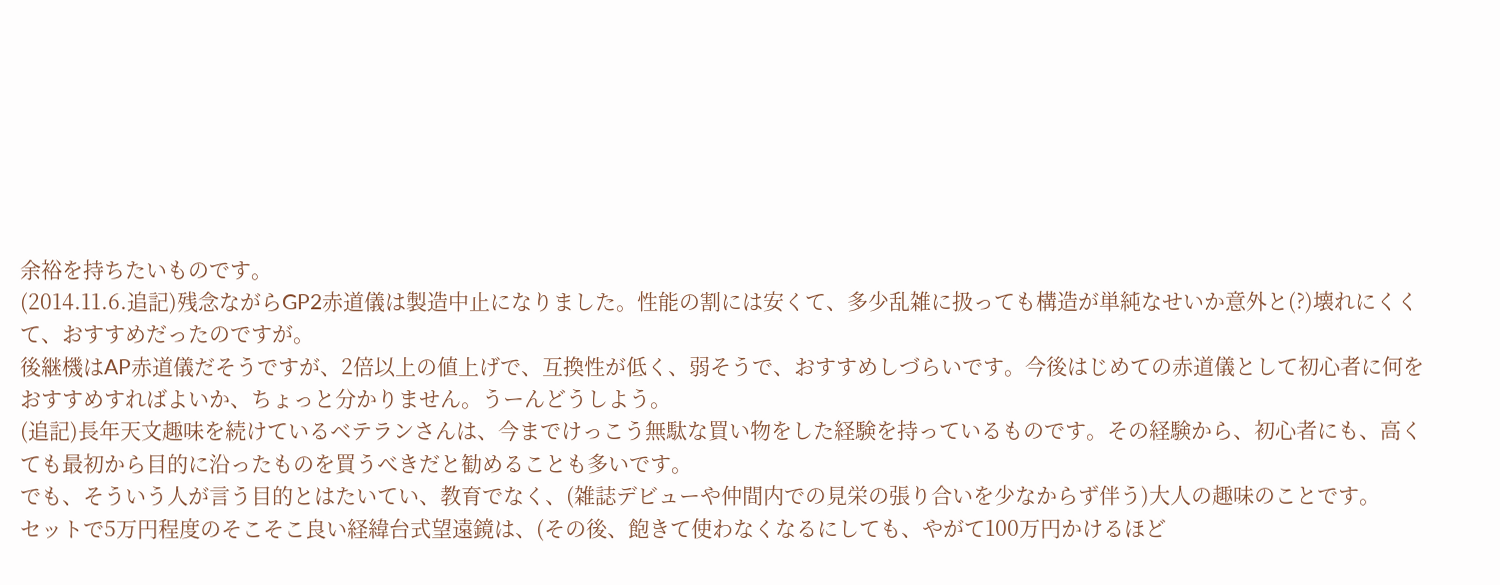余裕を持ちたいものです。
(2014.11.6.追記)残念ながらGP2赤道儀は製造中止になりました。性能の割には安くて、多少乱雑に扱っても構造が単純なせいか意外と(?)壊れにくくて、おすすめだったのですが。
後継機はAP赤道儀だそうですが、2倍以上の値上げで、互換性が低く、弱そうで、おすすめしづらいです。今後はじめての赤道儀として初心者に何をおすすめすればよいか、ちょっと分かりません。うーんどうしよう。
(追記)長年天文趣味を続けているベテランさんは、今までけっこう無駄な買い物をした経験を持っているものです。その経験から、初心者にも、高くても最初から目的に沿ったものを買うべきだと勧めることも多いです。
でも、そういう人が言う目的とはたいてい、教育でなく、(雑誌デビューや仲間内での見栄の張り合いを少なからず伴う)大人の趣味のことです。
セットで5万円程度のそこそこ良い経緯台式望遠鏡は、(その後、飽きて使わなくなるにしても、やがて100万円かけるほど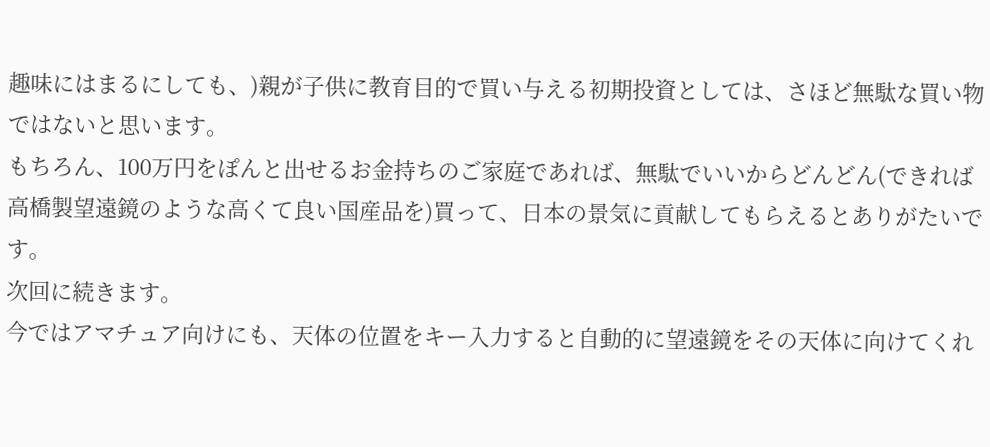趣味にはまるにしても、)親が子供に教育目的で買い与える初期投資としては、さほど無駄な買い物ではないと思います。
もちろん、100万円をぽんと出せるお金持ちのご家庭であれば、無駄でいいからどんどん(できれば高橋製望遠鏡のような高くて良い国産品を)買って、日本の景気に貢献してもらえるとありがたいです。
次回に続きます。
今ではアマチュア向けにも、天体の位置をキー入力すると自動的に望遠鏡をその天体に向けてくれ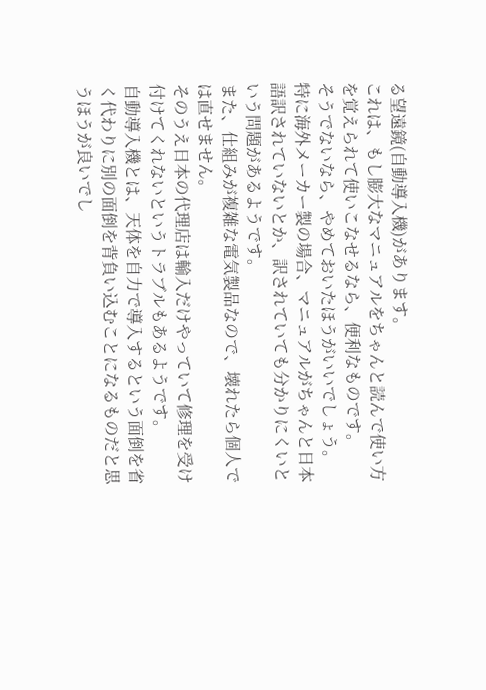る望遠鏡(自動導入機)があります。
これは、もし膨大なマニュアルをちゃんと読んで使い方を覚えられて使いこなせるなら、便利なものです。
そうでないなら、やめておいたほうがいいでしょう。
特に海外メーカー製の場合、マニュアルがちゃんと日本語訳されていないとか、訳されていても分かりにくいという問題があるようです。
また、仕組みが複雑な電気製品なので、壊れたら個人では直せません。
そのうえ日本の代理店は輸入だけやっていて修理を受け付けてくれないというトラブルもあるようです。
自動導入機とは、天体を自力で導入するという面倒を省く代わりに別の面倒を背負い込むことになるものだと思うほうが良いでし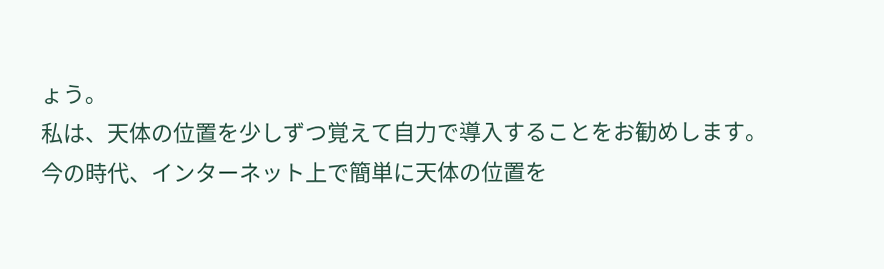ょう。
私は、天体の位置を少しずつ覚えて自力で導入することをお勧めします。
今の時代、インターネット上で簡単に天体の位置を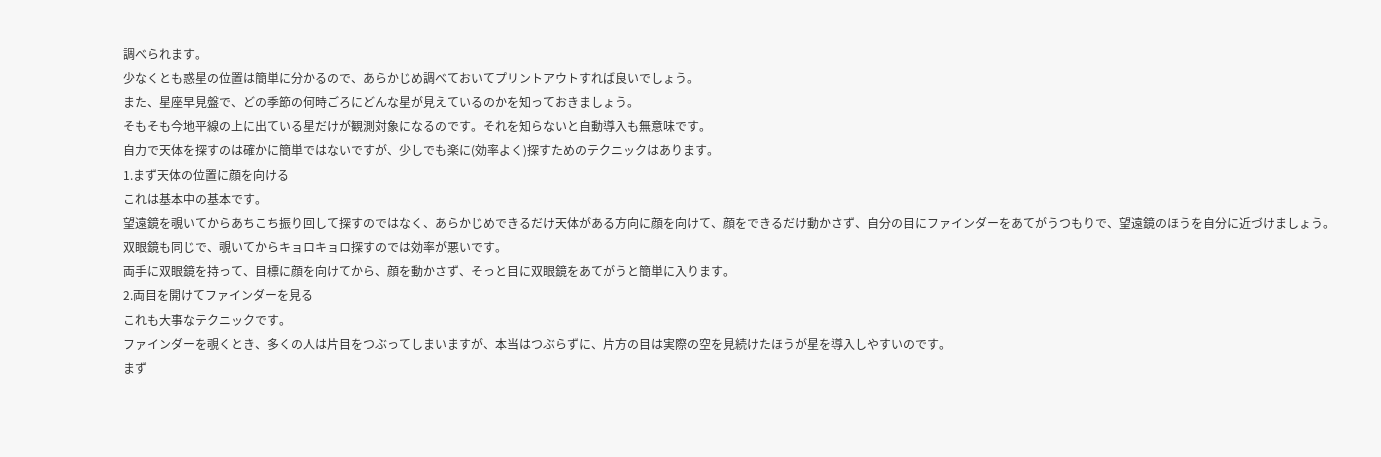調べられます。
少なくとも惑星の位置は簡単に分かるので、あらかじめ調べておいてプリントアウトすれば良いでしょう。
また、星座早見盤で、どの季節の何時ごろにどんな星が見えているのかを知っておきましょう。
そもそも今地平線の上に出ている星だけが観測対象になるのです。それを知らないと自動導入も無意味です。
自力で天体を探すのは確かに簡単ではないですが、少しでも楽に(効率よく)探すためのテクニックはあります。
1.まず天体の位置に顔を向ける
これは基本中の基本です。
望遠鏡を覗いてからあちこち振り回して探すのではなく、あらかじめできるだけ天体がある方向に顔を向けて、顔をできるだけ動かさず、自分の目にファインダーをあてがうつもりで、望遠鏡のほうを自分に近づけましょう。
双眼鏡も同じで、覗いてからキョロキョロ探すのでは効率が悪いです。
両手に双眼鏡を持って、目標に顔を向けてから、顔を動かさず、そっと目に双眼鏡をあてがうと簡単に入ります。
2.両目を開けてファインダーを見る
これも大事なテクニックです。
ファインダーを覗くとき、多くの人は片目をつぶってしまいますが、本当はつぶらずに、片方の目は実際の空を見続けたほうが星を導入しやすいのです。
まず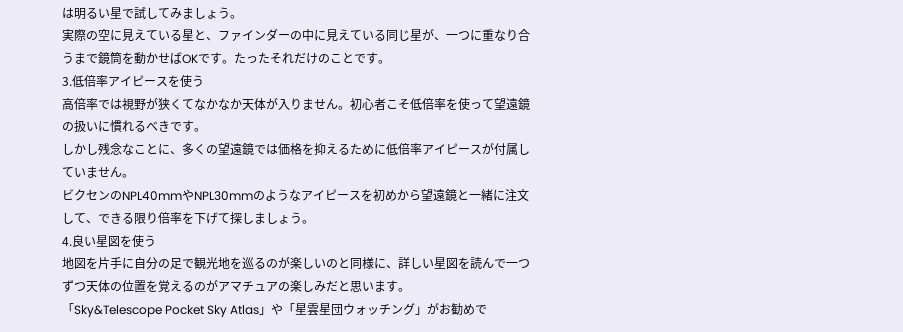は明るい星で試してみましょう。
実際の空に見えている星と、ファインダーの中に見えている同じ星が、一つに重なり合うまで鏡筒を動かせばOKです。たったそれだけのことです。
3.低倍率アイピースを使う
高倍率では視野が狭くてなかなか天体が入りません。初心者こそ低倍率を使って望遠鏡の扱いに慣れるべきです。
しかし残念なことに、多くの望遠鏡では価格を抑えるために低倍率アイピースが付属していません。
ビクセンのNPL40mmやNPL30mmのようなアイピースを初めから望遠鏡と一緒に注文して、できる限り倍率を下げて探しましょう。
4.良い星図を使う
地図を片手に自分の足で観光地を巡るのが楽しいのと同様に、詳しい星図を読んで一つずつ天体の位置を覚えるのがアマチュアの楽しみだと思います。
「Sky&Telescope Pocket Sky Atlas」や「星雲星団ウォッチング」がお勧めで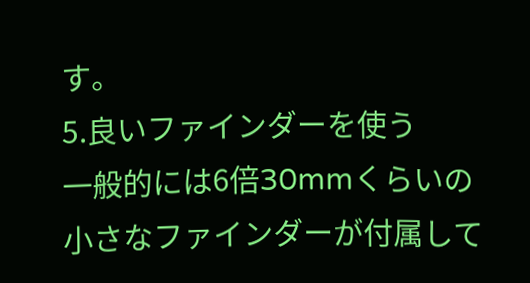す。
5.良いファインダーを使う
一般的には6倍30mmくらいの小さなファインダーが付属して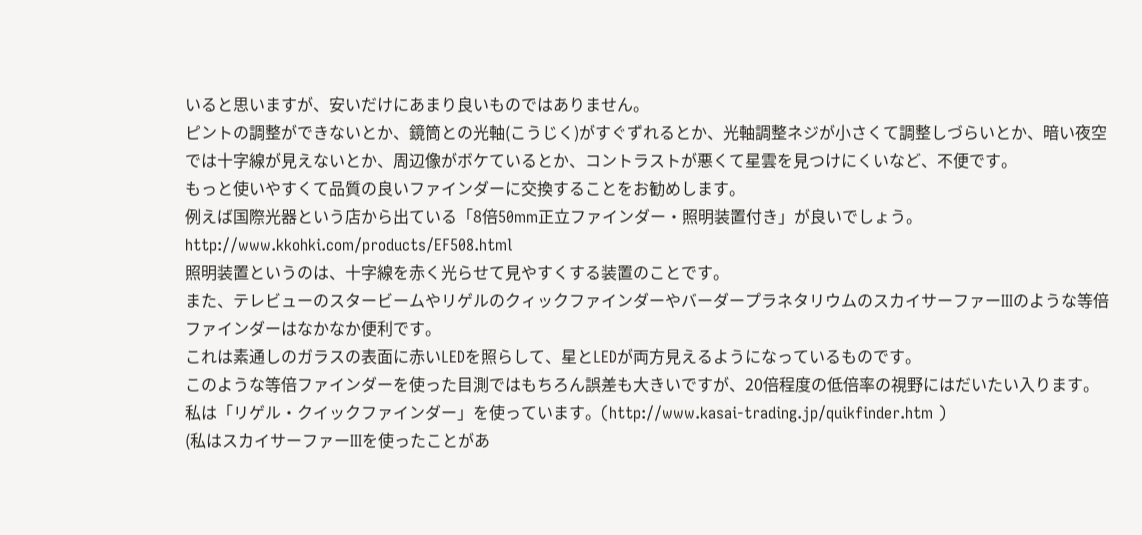いると思いますが、安いだけにあまり良いものではありません。
ピントの調整ができないとか、鏡筒との光軸(こうじく)がすぐずれるとか、光軸調整ネジが小さくて調整しづらいとか、暗い夜空では十字線が見えないとか、周辺像がボケているとか、コントラストが悪くて星雲を見つけにくいなど、不便です。
もっと使いやすくて品質の良いファインダーに交換することをお勧めします。
例えば国際光器という店から出ている「8倍50mm正立ファインダー・照明装置付き」が良いでしょう。
http://www.kkohki.com/products/EF508.html
照明装置というのは、十字線を赤く光らせて見やすくする装置のことです。
また、テレビューのスタービームやリゲルのクィックファインダーやバーダープラネタリウムのスカイサーファーIIIのような等倍ファインダーはなかなか便利です。
これは素通しのガラスの表面に赤いLEDを照らして、星とLEDが両方見えるようになっているものです。
このような等倍ファインダーを使った目測ではもちろん誤差も大きいですが、20倍程度の低倍率の視野にはだいたい入ります。
私は「リゲル・クイックファインダー」を使っています。(http://www.kasai-trading.jp/quikfinder.htm )
(私はスカイサーファーIIIを使ったことがあ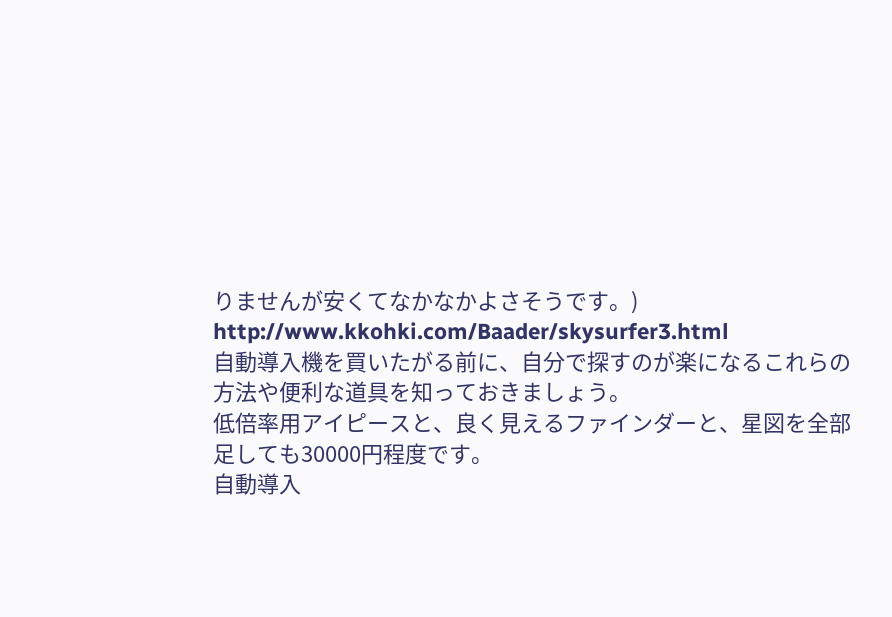りませんが安くてなかなかよさそうです。)
http://www.kkohki.com/Baader/skysurfer3.html
自動導入機を買いたがる前に、自分で探すのが楽になるこれらの方法や便利な道具を知っておきましょう。
低倍率用アイピースと、良く見えるファインダーと、星図を全部足しても30000円程度です。
自動導入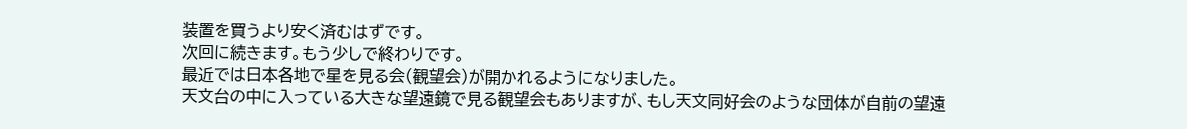装置を買うより安く済むはずです。
次回に続きます。もう少しで終わりです。
最近では日本各地で星を見る会(観望会)が開かれるようになりました。
天文台の中に入っている大きな望遠鏡で見る観望会もありますが、もし天文同好会のような団体が自前の望遠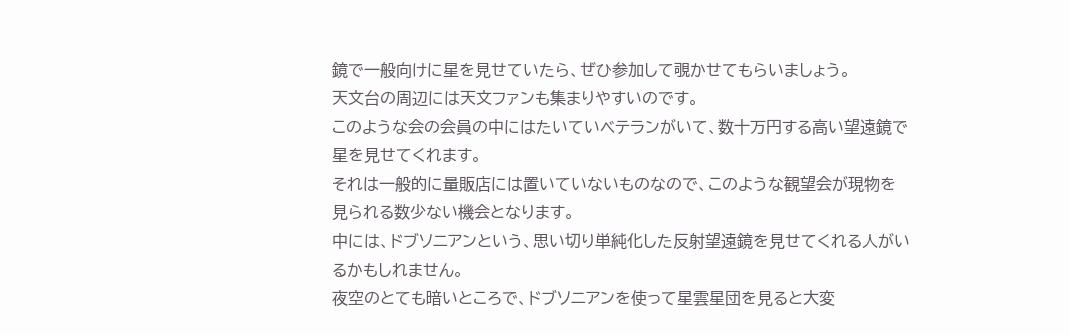鏡で一般向けに星を見せていたら、ぜひ参加して覗かせてもらいましょう。
天文台の周辺には天文ファンも集まりやすいのです。
このような会の会員の中にはたいていベテランがいて、数十万円する高い望遠鏡で星を見せてくれます。
それは一般的に量販店には置いていないものなので、このような観望会が現物を見られる数少ない機会となります。
中には、ドブソニアンという、思い切り単純化した反射望遠鏡を見せてくれる人がいるかもしれません。
夜空のとても暗いところで、ドブソニアンを使って星雲星団を見ると大変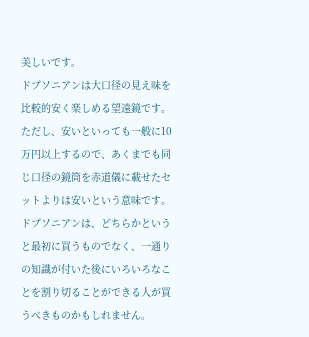美しいです。
ドブソニアンは大口径の見え味を比較的安く楽しめる望遠鏡です。
ただし、安いといっても一般に10万円以上するので、あくまでも同じ口径の鏡筒を赤道儀に載せたセットよりは安いという意味です。
ドブソニアンは、どちらかというと最初に買うものでなく、一通りの知識が付いた後にいろいろなことを割り切ることができる人が買うべきものかもしれません。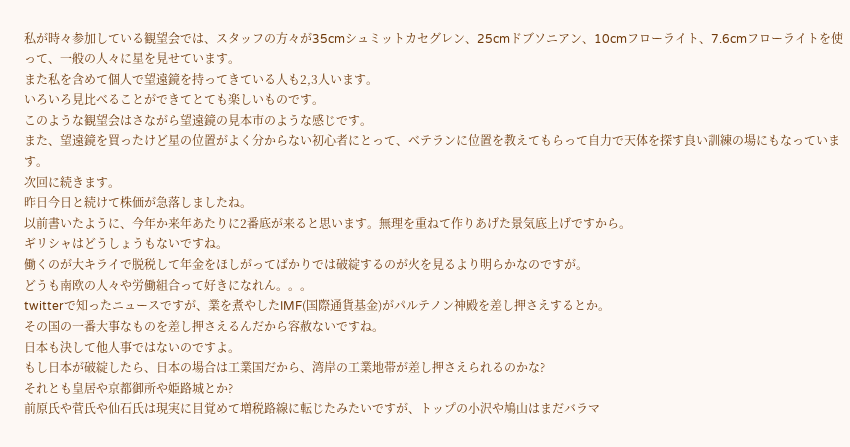私が時々参加している観望会では、スタッフの方々が35cmシュミットカセグレン、25cmドブソニアン、10cmフローライト、7.6cmフローライトを使って、一般の人々に星を見せています。
また私を含めて個人で望遠鏡を持ってきている人も2,3人います。
いろいろ見比べることができてとても楽しいものです。
このような観望会はさながら望遠鏡の見本市のような感じです。
また、望遠鏡を買ったけど星の位置がよく分からない初心者にとって、ベテランに位置を教えてもらって自力で天体を探す良い訓練の場にもなっています。
次回に続きます。
昨日今日と続けて株価が急落しましたね。
以前書いたように、今年か来年あたりに2番底が来ると思います。無理を重ねて作りあげた景気底上げですから。
ギリシャはどうしょうもないですね。
働くのが大キライで脱税して年金をほしがってばかりでは破綻するのが火を見るより明らかなのですが。
どうも南欧の人々や労働組合って好きになれん。。。
twitterで知ったニュースですが、業を煮やしたIMF(国際通貨基金)がパルテノン神殿を差し押さえするとか。
その国の一番大事なものを差し押さえるんだから容赦ないですね。
日本も決して他人事ではないのですよ。
もし日本が破綻したら、日本の場合は工業国だから、湾岸の工業地帯が差し押さえられるのかな?
それとも皇居や京都御所や姫路城とか?
前原氏や菅氏や仙石氏は現実に目覚めて増税路線に転じたみたいですが、トップの小沢や鳩山はまだバラマ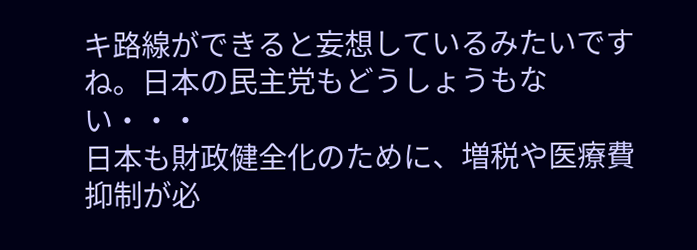キ路線ができると妄想しているみたいですね。日本の民主党もどうしょうもない・・・
日本も財政健全化のために、増税や医療費抑制が必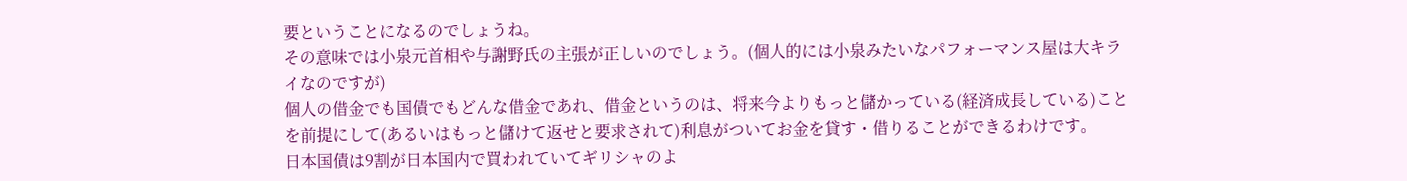要ということになるのでしょうね。
その意味では小泉元首相や与謝野氏の主張が正しいのでしょう。(個人的には小泉みたいなパフォーマンス屋は大キライなのですが)
個人の借金でも国債でもどんな借金であれ、借金というのは、将来今よりもっと儲かっている(経済成長している)ことを前提にして(あるいはもっと儲けて返せと要求されて)利息がついてお金を貸す・借りることができるわけです。
日本国債は9割が日本国内で買われていてギリシャのよ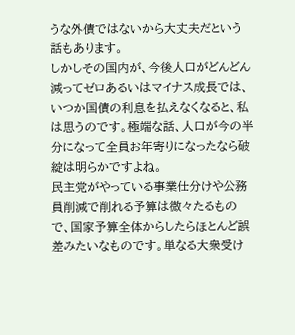うな外債ではないから大丈夫だという話もあります。
しかしその国内が、今後人口がどんどん減ってゼロあるいはマイナス成長では、いつか国債の利息を払えなくなると、私は思うのです。極端な話、人口が今の半分になって全員お年寄りになったなら破綻は明らかですよね。
民主党がやっている事業仕分けや公務員削減で削れる予算は微々たるもので、国家予算全体からしたらほとんど誤差みたいなものです。単なる大衆受け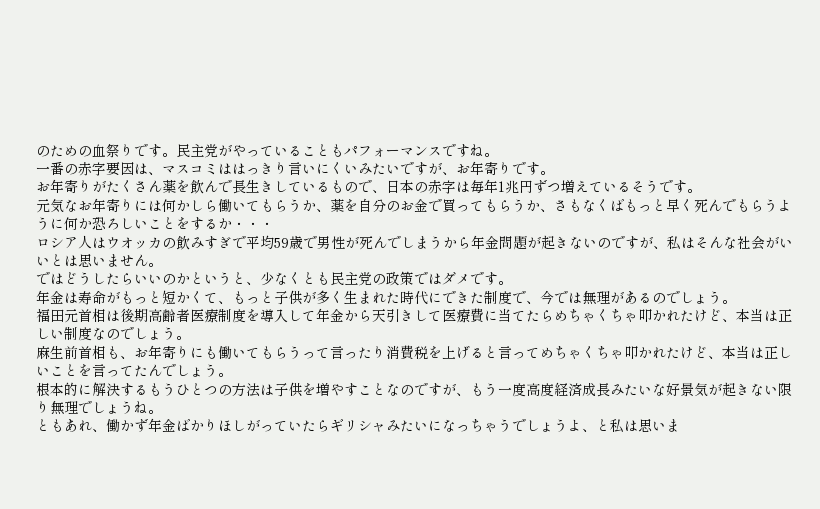のための血祭りです。民主党がやっていることもパフォーマンスですね。
一番の赤字要因は、マスコミははっきり言いにくいみたいですが、お年寄りです。
お年寄りがたくさん薬を飲んで長生きしているもので、日本の赤字は毎年1兆円ずつ増えているそうです。
元気なお年寄りには何かしら働いてもらうか、薬を自分のお金で買ってもらうか、さもなくばもっと早く死んでもらうように何か恐ろしいことをするか・・・
ロシア人はウオッカの飲みすぎで平均59歳で男性が死んでしまうから年金問題が起きないのですが、私はそんな社会がいいとは思いません。
ではどうしたらいいのかというと、少なくとも民主党の政策ではダメです。
年金は寿命がもっと短かくて、もっと子供が多く生まれた時代にできた制度で、今では無理があるのでしょう。
福田元首相は後期高齢者医療制度を導入して年金から天引きして医療費に当てたらめちゃくちゃ叩かれたけど、本当は正しい制度なのでしょう。
麻生前首相も、お年寄りにも働いてもらうって言ったり消費税を上げると言ってめちゃくちゃ叩かれたけど、本当は正しいことを言ってたんでしょう。
根本的に解決するもうひとつの方法は子供を増やすことなのですが、もう一度高度経済成長みたいな好景気が起きない限り無理でしょうね。
ともあれ、働かず年金ばかりほしがっていたらギリシャみたいになっちゃうでしょうよ、と私は思いま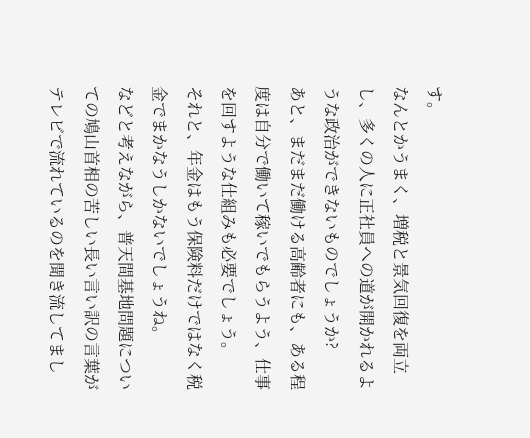す。
なんとかうまく、増税と景気回復を両立し、多くの人に正社員への道が開かれるような政治ができないものでしょうか?
あと、まだまだ働ける高齢者にも、ある程度は自分で働いて稼いでもらうよう、仕事を回すような仕組みも必要でしょう。
それと、年金はもう保険料だけではなく税金でまかなうしかないでしょうね。
などと考えながら、普天間基地問題についての鳩山首相の苦しい長い言い訳の言葉がテレビで流れているのを聞き流してまし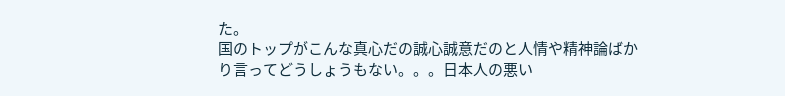た。
国のトップがこんな真心だの誠心誠意だのと人情や精神論ばかり言ってどうしょうもない。。。日本人の悪い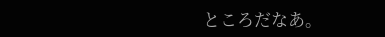ところだなあ。